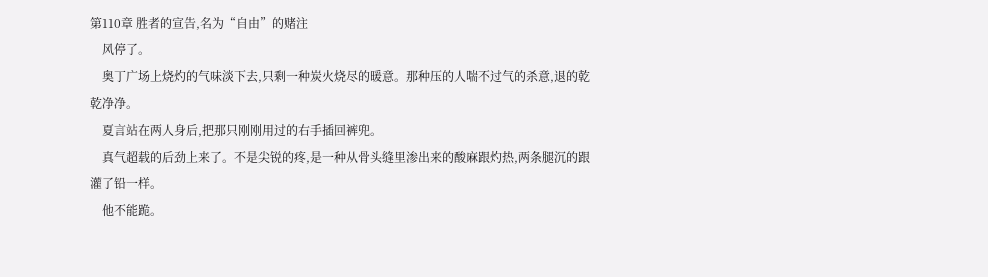第110章 胜者的宣告,名为“自由”的赌注
    风停了。
    奥丁广场上烧灼的气味淡下去,只剩一种炭火烧尽的暖意。那种压的人喘不过气的杀意,退的乾乾净净。
    夏言站在两人身后,把那只刚刚用过的右手插回裤兜。
    真气超载的后劲上来了。不是尖锐的疼,是一种从骨头缝里渗出来的酸麻跟灼热,两条腿沉的跟灌了铅一样。
    他不能跪。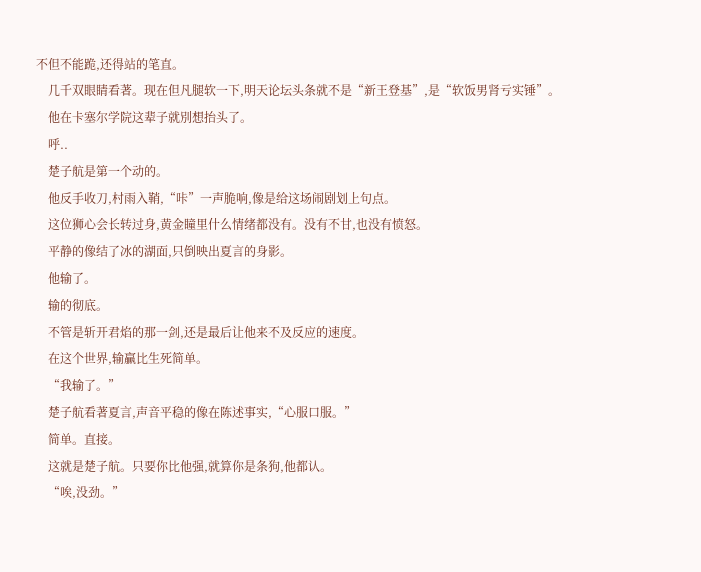不但不能跪,还得站的笔直。
    几千双眼睛看著。现在但凡腿软一下,明天论坛头条就不是“新王登基”,是“软饭男肾亏实锤”。
    他在卡塞尔学院这辈子就別想抬头了。
    呼..
    楚子航是第一个动的。
    他反手收刀,村雨入鞘,“咔”一声脆响,像是给这场闹剧划上句点。
    这位狮心会长转过身,黄金瞳里什么情绪都没有。没有不甘,也没有愤怒。
    平静的像结了冰的湖面,只倒映出夏言的身影。
    他输了。
    输的彻底。
    不管是斩开君焰的那一剑,还是最后让他来不及反应的速度。
    在这个世界,输贏比生死简单。
    “我输了。”
    楚子航看著夏言,声音平稳的像在陈述事实,“心服口服。”
    简单。直接。
    这就是楚子航。只要你比他强,就算你是条狗,他都认。
    “唉,没劲。”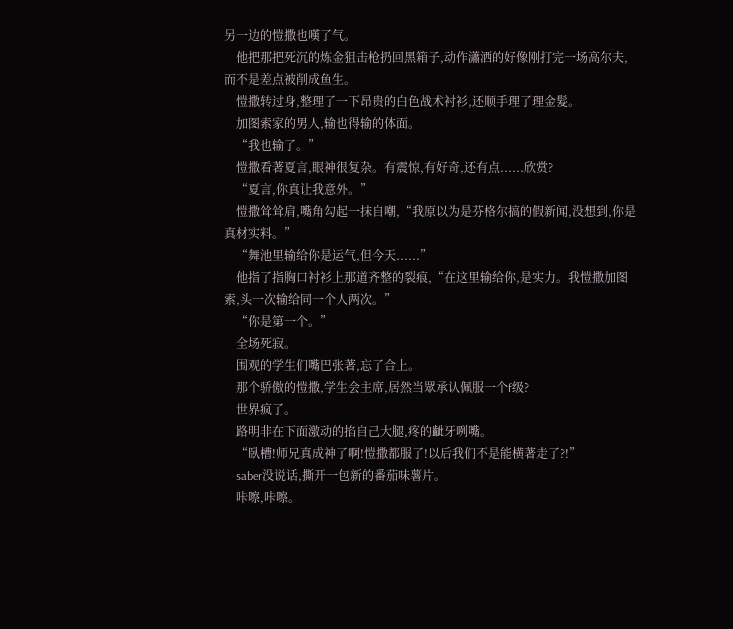另一边的愷撒也嘆了气。
    他把那把死沉的炼金狙击枪扔回黑箱子,动作瀟洒的好像刚打完一场高尔夫,而不是差点被削成鱼生。
    愷撒转过身,整理了一下昂贵的白色战术衬衫,还顺手理了理金髮。
    加图索家的男人,输也得输的体面。
    “我也输了。”
    愷撒看著夏言,眼神很复杂。有震惊,有好奇,还有点......欣赏?
    “夏言,你真让我意外。”
    愷撒耸耸肩,嘴角勾起一抹自嘲,“我原以为是芬格尔搞的假新闻,没想到,你是真材实料。”
    “舞池里输给你是运气,但今天......”
    他指了指胸口衬衫上那道齐整的裂痕,“在这里输给你,是实力。我愷撒加图索,头一次输给同一个人两次。”
    “你是第一个。”
    全场死寂。
    围观的学生们嘴巴张著,忘了合上。
    那个骄傲的愷撒,学生会主席,居然当眾承认佩服一个f级?
    世界疯了。
    路明非在下面激动的掐自己大腿,疼的齜牙咧嘴。
    “臥槽!师兄真成神了啊!愷撒都服了!以后我们不是能横著走了?!”
    saber没说话,撕开一包新的番茄味薯片。
    咔嚓,咔嚓。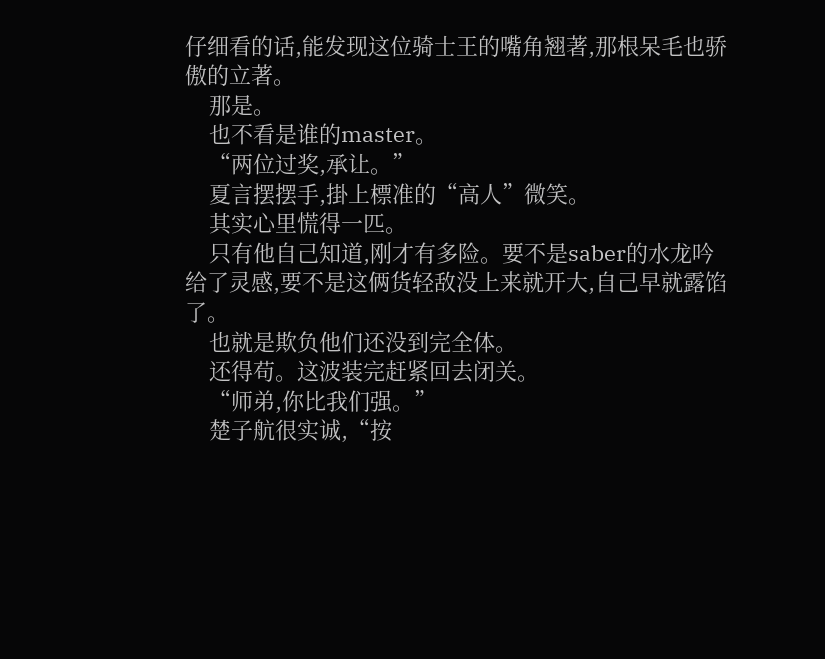仔细看的话,能发现这位骑士王的嘴角翘著,那根呆毛也骄傲的立著。
    那是。
    也不看是谁的master。
    “两位过奖,承让。”
    夏言摆摆手,掛上標准的“高人”微笑。
    其实心里慌得一匹。
    只有他自己知道,刚才有多险。要不是saber的水龙吟给了灵感,要不是这俩货轻敌没上来就开大,自己早就露馅了。
    也就是欺负他们还没到完全体。
    还得苟。这波装完赶紧回去闭关。
    “师弟,你比我们强。”
    楚子航很实诚,“按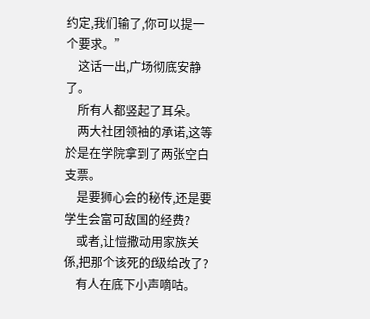约定,我们输了,你可以提一个要求。”
    这话一出,广场彻底安静了。
    所有人都竖起了耳朵。
    两大社团领袖的承诺,这等於是在学院拿到了两张空白支票。
    是要狮心会的秘传,还是要学生会富可敌国的经费?
    或者,让愷撒动用家族关係,把那个该死的f级给改了?
    有人在底下小声嘀咕。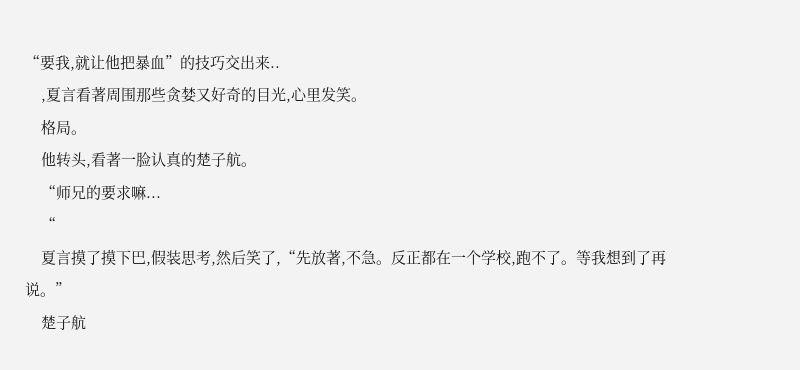“要我,就让他把暴血”的技巧交出来..
    ,夏言看著周围那些贪婪又好奇的目光,心里发笑。
    格局。
    他转头,看著一脸认真的楚子航。
    “师兄的要求嘛...
    “
    夏言摸了摸下巴,假装思考,然后笑了,“先放著,不急。反正都在一个学校,跑不了。等我想到了再说。”
    楚子航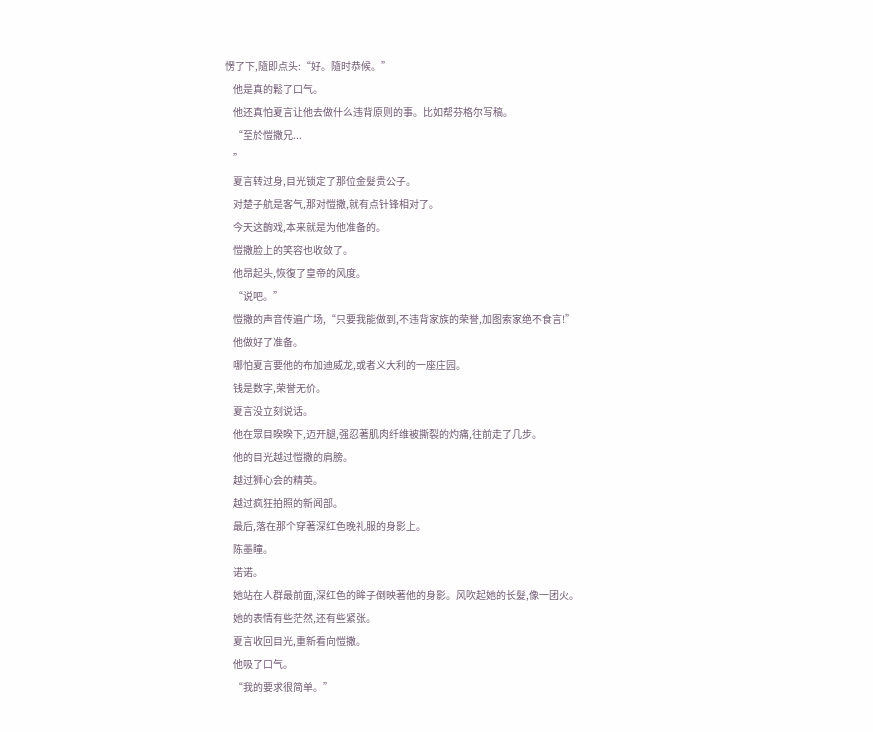愣了下,隨即点头:“好。隨时恭候。”
    他是真的鬆了口气。
    他还真怕夏言让他去做什么违背原则的事。比如帮芬格尔写稿。
    “至於愷撒兄...
    ”
    夏言转过身,目光锁定了那位金髮贵公子。
    对楚子航是客气,那对愷撒,就有点针锋相对了。
    今天这齣戏,本来就是为他准备的。
    愷撒脸上的笑容也收敛了。
    他昂起头,恢復了皇帝的风度。
    “说吧。”
    愷撒的声音传遍广场,“只要我能做到,不违背家族的荣誉,加图索家绝不食言!”
    他做好了准备。
    哪怕夏言要他的布加迪威龙,或者义大利的一座庄园。
    钱是数字,荣誉无价。
    夏言没立刻说话。
    他在眾目睽睽下,迈开腿,强忍著肌肉纤维被撕裂的灼痛,往前走了几步。
    他的目光越过愷撒的肩膀。
    越过狮心会的精英。
    越过疯狂拍照的新闻部。
    最后,落在那个穿著深红色晚礼服的身影上。
    陈墨瞳。
    诺诺。
    她站在人群最前面,深红色的眸子倒映著他的身影。风吹起她的长髮,像一团火。
    她的表情有些茫然,还有些紧张。
    夏言收回目光,重新看向愷撒。
    他吸了口气。
    “我的要求很简单。”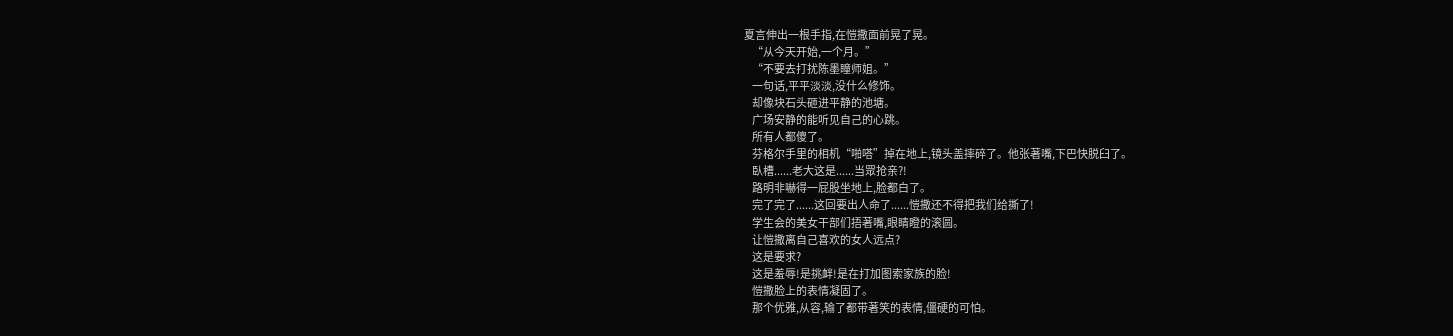夏言伸出一根手指,在愷撒面前晃了晃。
    “从今天开始,一个月。”
    “不要去打扰陈墨瞳师姐。”
    一句话,平平淡淡,没什么修饰。
    却像块石头砸进平静的池塘。
    广场安静的能听见自己的心跳。
    所有人都傻了。
    芬格尔手里的相机“啪嗒”掉在地上,镜头盖摔碎了。他张著嘴,下巴快脱臼了。
    臥槽......老大这是......当眾抢亲?!
    路明非嚇得一屁股坐地上,脸都白了。
    完了完了......这回要出人命了......愷撒还不得把我们给撕了!
    学生会的美女干部们捂著嘴,眼睛瞪的滚圆。
    让愷撒离自己喜欢的女人远点?
    这是要求?
    这是羞辱!是挑衅!是在打加图索家族的脸!
    愷撒脸上的表情凝固了。
    那个优雅,从容,输了都带著笑的表情,僵硬的可怕。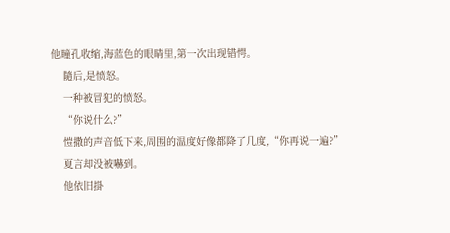他瞳孔收缩,海蓝色的眼睛里,第一次出现错愕。
    隨后,是愤怒。
    一种被冒犯的愤怒。
    “你说什么?”
    愷撒的声音低下来,周围的温度好像都降了几度,“你再说一遍?”
    夏言却没被嚇到。
    他依旧掛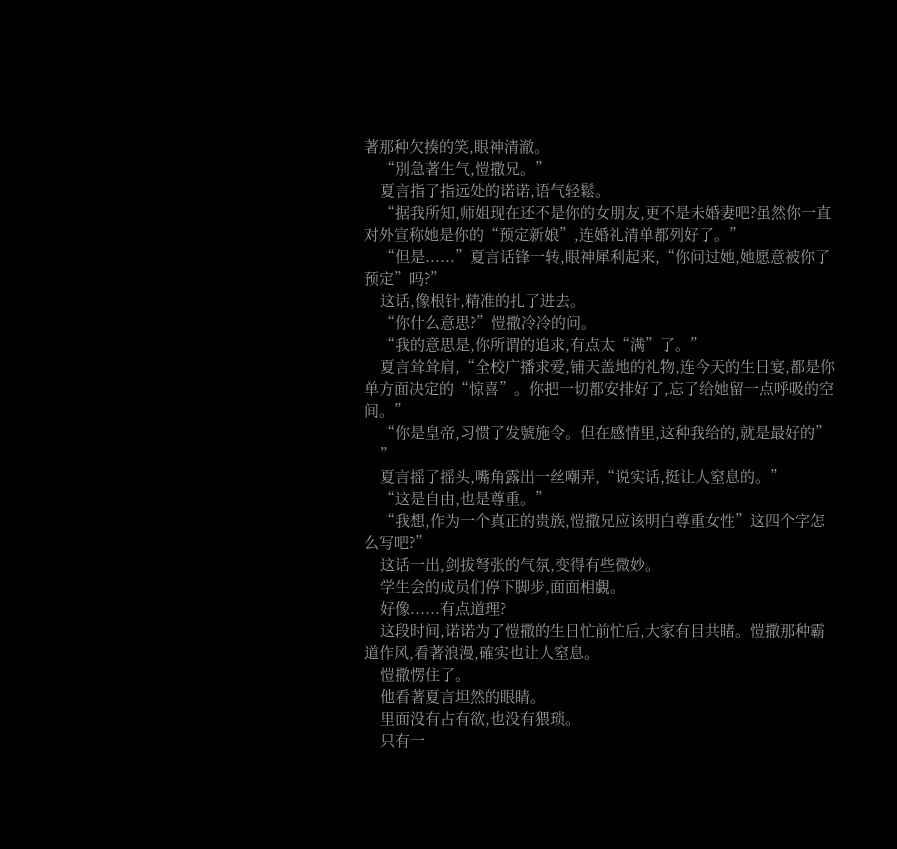著那种欠揍的笑,眼神清澈。
    “別急著生气,愷撒兄。”
    夏言指了指远处的诺诺,语气轻鬆。
    “据我所知,师姐现在还不是你的女朋友,更不是未婚妻吧?虽然你一直对外宣称她是你的“预定新娘”,连婚礼清单都列好了。”
    “但是......”夏言话锋一转,眼神犀利起来,“你问过她,她愿意被你了预定”吗?”
    这话,像根针,精准的扎了进去。
    “你什么意思?”愷撒冷冷的问。
    “我的意思是,你所谓的追求,有点太“满”了。”
    夏言耸耸肩,“全校广播求爱,铺天盖地的礼物,连今天的生日宴,都是你单方面决定的“惊喜”。你把一切都安排好了,忘了给她留一点呼吸的空间。”
    “你是皇帝,习惯了发號施令。但在感情里,这种我给的,就是最好的”
    ”
    夏言摇了摇头,嘴角露出一丝嘲弄,“说实话,挺让人窒息的。”
    “这是自由,也是尊重。”
    “我想,作为一个真正的贵族,愷撒兄应该明白尊重女性”这四个字怎么写吧?”
    这话一出,剑拔弩张的气氛,变得有些微妙。
    学生会的成员们停下脚步,面面相覷。
    好像......有点道理?
    这段时间,诺诺为了愷撒的生日忙前忙后,大家有目共睹。愷撒那种霸道作风,看著浪漫,確实也让人窒息。
    愷撒愣住了。
    他看著夏言坦然的眼睛。
    里面没有占有欲,也没有猥琐。
    只有一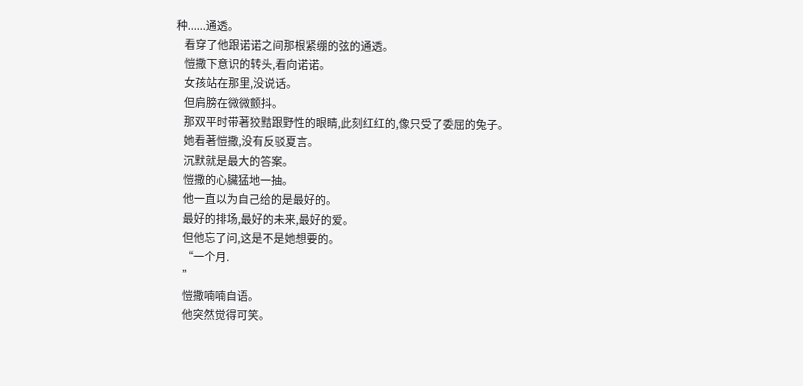种......通透。
    看穿了他跟诺诺之间那根紧绷的弦的通透。
    愷撒下意识的转头,看向诺诺。
    女孩站在那里,没说话。
    但肩膀在微微颤抖。
    那双平时带著狡黠跟野性的眼睛,此刻红红的,像只受了委屈的兔子。
    她看著愷撒,没有反驳夏言。
    沉默就是最大的答案。
    愷撒的心臟猛地一抽。
    他一直以为自己给的是最好的。
    最好的排场,最好的未来,最好的爱。
    但他忘了问,这是不是她想要的。
    “一个月.
    ”
    愷撒喃喃自语。
    他突然觉得可笑。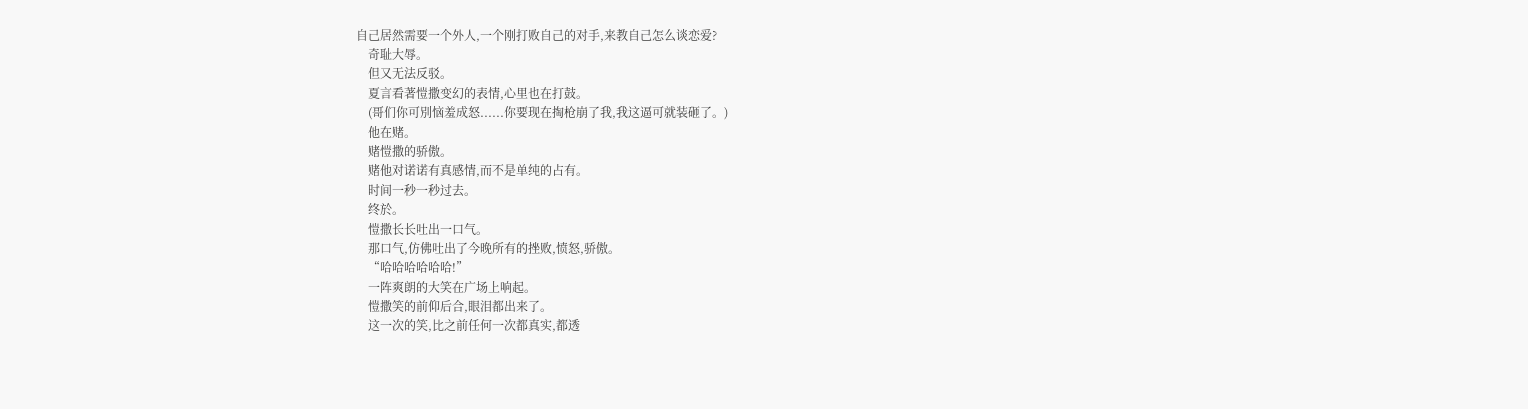自己居然需要一个外人,一个刚打败自己的对手,来教自己怎么谈恋爱?
    奇耻大辱。
    但又无法反驳。
    夏言看著愷撒变幻的表情,心里也在打鼓。
    (哥们你可別恼羞成怒......你要现在掏枪崩了我,我这逼可就装砸了。)
    他在赌。
    赌愷撒的骄傲。
    赌他对诺诺有真感情,而不是单纯的占有。
    时间一秒一秒过去。
    终於。
    愷撒长长吐出一口气。
    那口气,仿佛吐出了今晚所有的挫败,愤怒,骄傲。
    “哈哈哈哈哈哈!”
    一阵爽朗的大笑在广场上响起。
    愷撒笑的前仰后合,眼泪都出来了。
    这一次的笑,比之前任何一次都真实,都透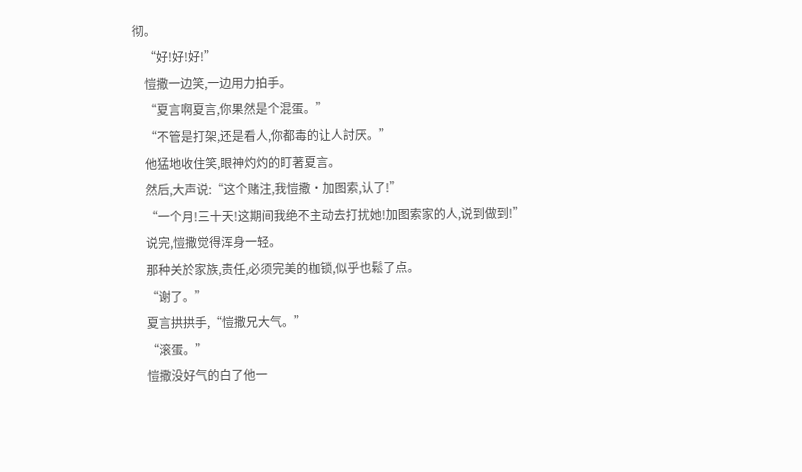彻。
    “好!好!好!”
    愷撒一边笑,一边用力拍手。
    “夏言啊夏言,你果然是个混蛋。”
    “不管是打架,还是看人,你都毒的让人討厌。”
    他猛地收住笑,眼神灼灼的盯著夏言。
    然后,大声说:“这个赌注,我愷撒·加图索,认了!”
    “一个月!三十天!这期间我绝不主动去打扰她!加图索家的人,说到做到!”
    说完,愷撒觉得浑身一轻。
    那种关於家族,责任,必须完美的枷锁,似乎也鬆了点。
    “谢了。”
    夏言拱拱手,“愷撒兄大气。”
    “滚蛋。”
    愷撒没好气的白了他一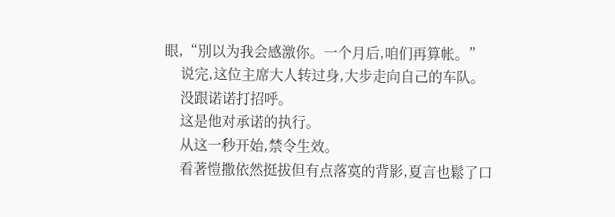眼,“別以为我会感激你。一个月后,咱们再算帐。”
    说完,这位主席大人转过身,大步走向自己的车队。
    没跟诺诺打招呼。
    这是他对承诺的执行。
    从这一秒开始,禁令生效。
    看著愷撒依然挺拔但有点落寞的背影,夏言也鬆了口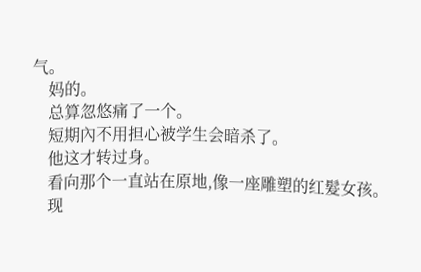气。
    妈的。
    总算忽悠痛了一个。
    短期內不用担心被学生会暗杀了。
    他这才转过身。
    看向那个一直站在原地,像一座雕塑的红髮女孩。
    现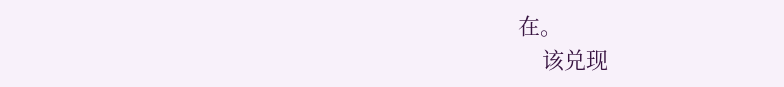在。
    该兑现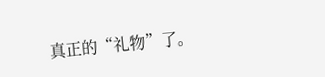真正的“礼物”了。